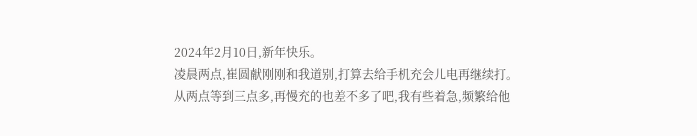2024年2月10日,新年快乐。
凌晨两点,崔圆献刚刚和我道别,打算去给手机充会儿电再继续打。
从两点等到三点多,再慢充的也差不多了吧,我有些着急,频繁给他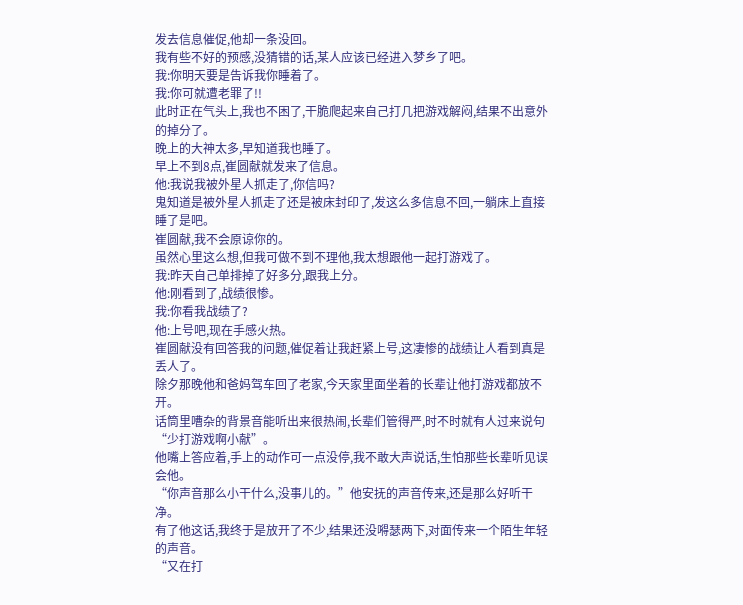发去信息催促,他却一条没回。
我有些不好的预感,没猜错的话,某人应该已经进入梦乡了吧。
我:你明天要是告诉我你睡着了。
我:你可就遭老罪了!!
此时正在气头上,我也不困了,干脆爬起来自己打几把游戏解闷,结果不出意外的掉分了。
晚上的大神太多,早知道我也睡了。
早上不到8点,崔圆献就发来了信息。
他:我说我被外星人抓走了,你信吗?
鬼知道是被外星人抓走了还是被床封印了,发这么多信息不回,一躺床上直接睡了是吧。
崔圆献,我不会原谅你的。
虽然心里这么想,但我可做不到不理他,我太想跟他一起打游戏了。
我:昨天自己单排掉了好多分,跟我上分。
他:刚看到了,战绩很惨。
我:你看我战绩了?
他:上号吧,现在手感火热。
崔圆献没有回答我的问题,催促着让我赶紧上号,这凄惨的战绩让人看到真是丢人了。
除夕那晚他和爸妈驾车回了老家,今天家里面坐着的长辈让他打游戏都放不开。
话筒里嘈杂的背景音能听出来很热闹,长辈们管得严,时不时就有人过来说句“少打游戏啊小献”。
他嘴上答应着,手上的动作可一点没停,我不敢大声说话,生怕那些长辈听见误会他。
“你声音那么小干什么,没事儿的。”他安抚的声音传来,还是那么好听干净。
有了他这话,我终于是放开了不少,结果还没嘚瑟两下,对面传来一个陌生年轻的声音。
“又在打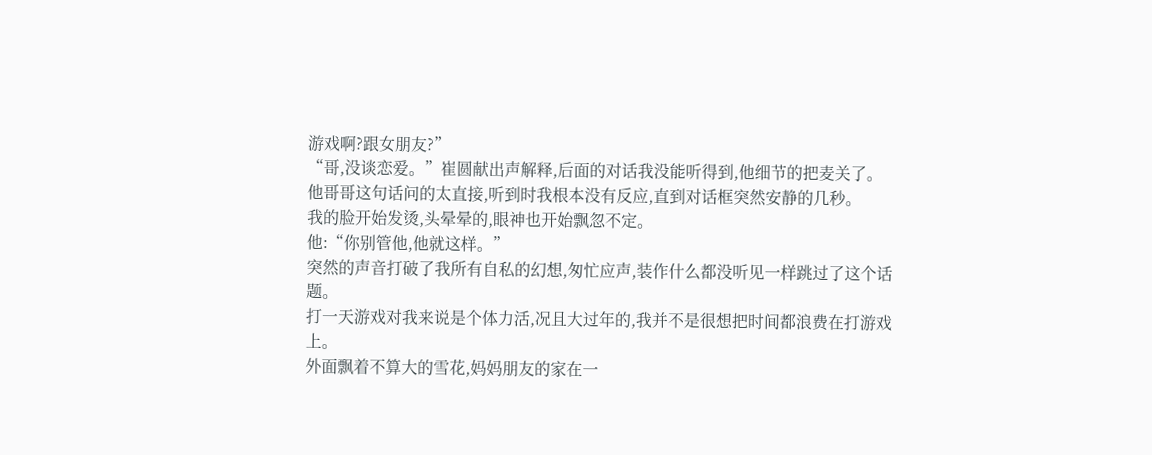游戏啊?跟女朋友?”
“哥,没谈恋爱。”崔圆献出声解释,后面的对话我没能听得到,他细节的把麦关了。
他哥哥这句话问的太直接,听到时我根本没有反应,直到对话框突然安静的几秒。
我的脸开始发烫,头晕晕的,眼神也开始飘忽不定。
他:“你别管他,他就这样。”
突然的声音打破了我所有自私的幻想,匆忙应声,装作什么都没听见一样跳过了这个话题。
打一天游戏对我来说是个体力活,况且大过年的,我并不是很想把时间都浪费在打游戏上。
外面飘着不算大的雪花,妈妈朋友的家在一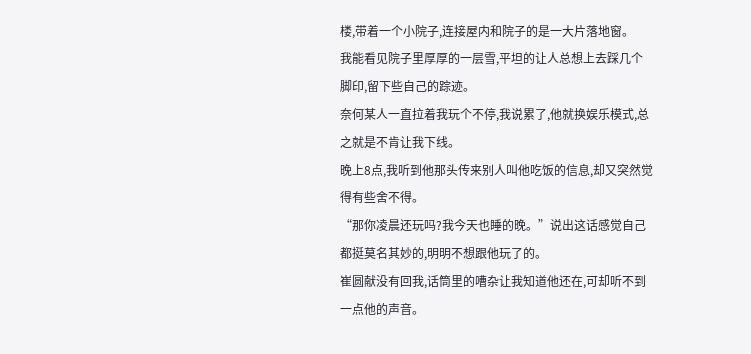楼,带着一个小院子,连接屋内和院子的是一大片落地窗。
我能看见院子里厚厚的一层雪,平坦的让人总想上去踩几个脚印,留下些自己的踪迹。
奈何某人一直拉着我玩个不停,我说累了,他就换娱乐模式,总之就是不肯让我下线。
晚上8点,我听到他那头传来别人叫他吃饭的信息,却又突然觉得有些舍不得。
“那你凌晨还玩吗?我今天也睡的晚。”说出这话感觉自己都挺莫名其妙的,明明不想跟他玩了的。
崔圆献没有回我,话筒里的嘈杂让我知道他还在,可却听不到一点他的声音。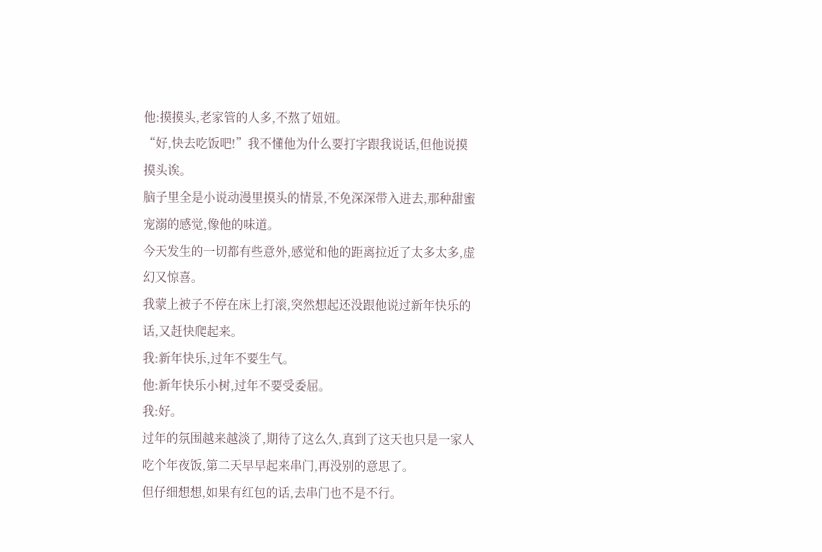他:摸摸头,老家管的人多,不熬了妞妞。
“好,快去吃饭吧!”我不懂他为什么要打字跟我说话,但他说摸摸头诶。
脑子里全是小说动漫里摸头的情景,不免深深带入进去,那种甜蜜宠溺的感觉,像他的味道。
今天发生的一切都有些意外,感觉和他的距离拉近了太多太多,虚幻又惊喜。
我蒙上被子不停在床上打滚,突然想起还没跟他说过新年快乐的话,又赶快爬起来。
我:新年快乐,过年不要生气。
他:新年快乐小树,过年不要受委屈。
我:好。
过年的氛围越来越淡了,期待了这么久,真到了这天也只是一家人吃个年夜饭,第二天早早起来串门,再没别的意思了。
但仔细想想,如果有红包的话,去串门也不是不行。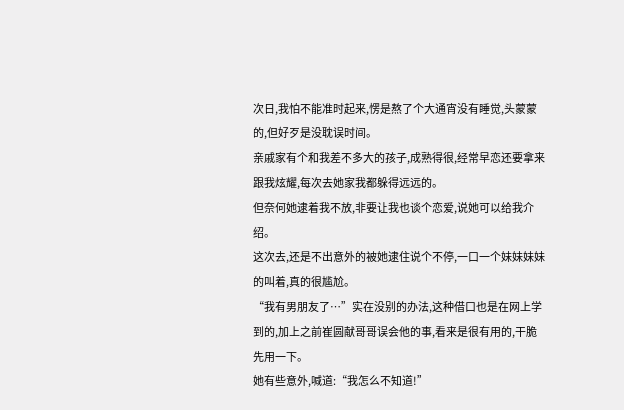次日,我怕不能准时起来,愣是熬了个大通宵没有睡觉,头蒙蒙的,但好歹是没耽误时间。
亲戚家有个和我差不多大的孩子,成熟得很,经常早恋还要拿来跟我炫耀,每次去她家我都躲得远远的。
但奈何她逮着我不放,非要让我也谈个恋爱,说她可以给我介绍。
这次去,还是不出意外的被她逮住说个不停,一口一个妹妹妹妹的叫着,真的很尴尬。
“我有男朋友了…”实在没别的办法,这种借口也是在网上学到的,加上之前崔圆献哥哥误会他的事,看来是很有用的,干脆先用一下。
她有些意外,喊道:“我怎么不知道!”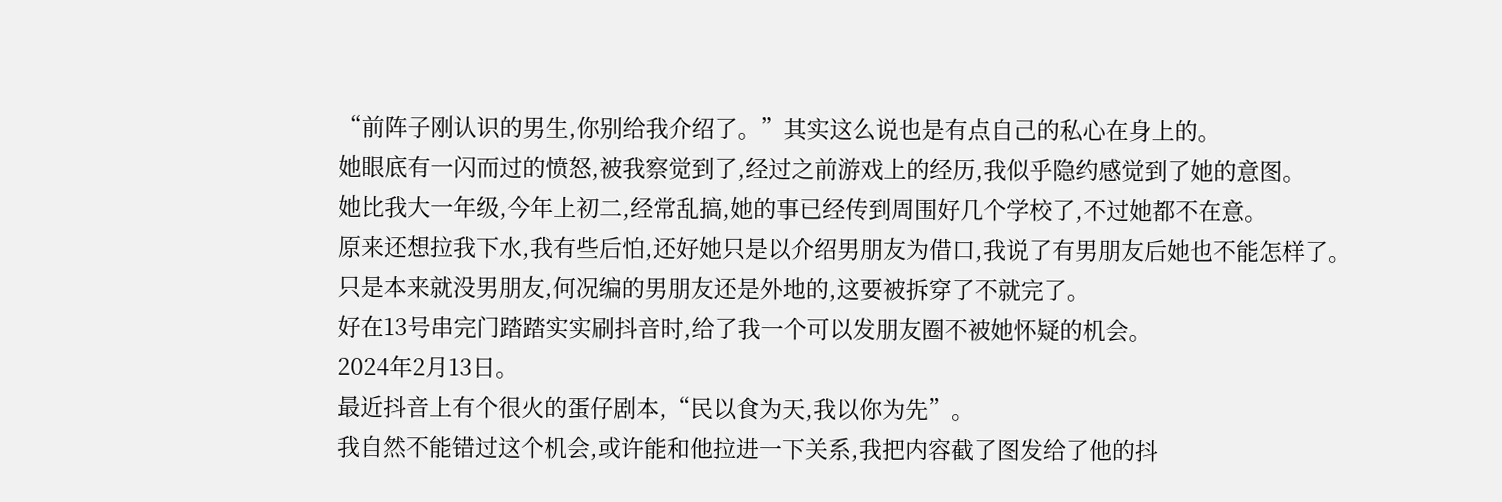“前阵子刚认识的男生,你别给我介绍了。”其实这么说也是有点自己的私心在身上的。
她眼底有一闪而过的愤怒,被我察觉到了,经过之前游戏上的经历,我似乎隐约感觉到了她的意图。
她比我大一年级,今年上初二,经常乱搞,她的事已经传到周围好几个学校了,不过她都不在意。
原来还想拉我下水,我有些后怕,还好她只是以介绍男朋友为借口,我说了有男朋友后她也不能怎样了。
只是本来就没男朋友,何况编的男朋友还是外地的,这要被拆穿了不就完了。
好在13号串完门踏踏实实刷抖音时,给了我一个可以发朋友圈不被她怀疑的机会。
2024年2月13日。
最近抖音上有个很火的蛋仔剧本,“民以食为天,我以你为先”。
我自然不能错过这个机会,或许能和他拉进一下关系,我把内容截了图发给了他的抖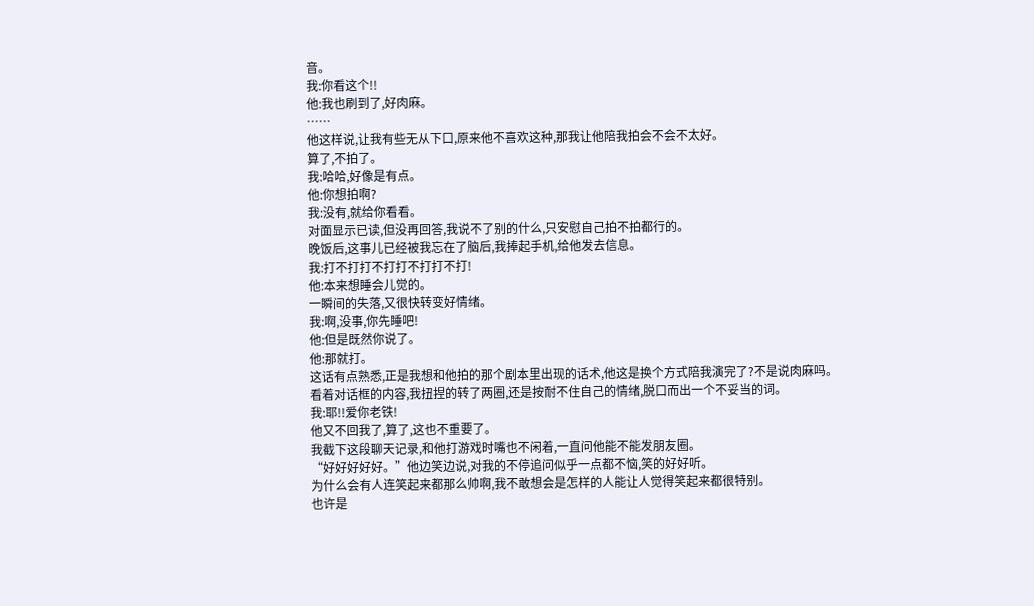音。
我:你看这个!!
他:我也刷到了,好肉麻。
……
他这样说,让我有些无从下口,原来他不喜欢这种,那我让他陪我拍会不会不太好。
算了,不拍了。
我:哈哈,好像是有点。
他:你想拍啊?
我:没有,就给你看看。
对面显示已读,但没再回答,我说不了别的什么,只安慰自己拍不拍都行的。
晚饭后,这事儿已经被我忘在了脑后,我捧起手机,给他发去信息。
我:打不打打不打打不打打不打!
他:本来想睡会儿觉的。
一瞬间的失落,又很快转变好情绪。
我:啊,没事,你先睡吧!
他:但是既然你说了。
他:那就打。
这话有点熟悉,正是我想和他拍的那个剧本里出现的话术,他这是换个方式陪我演完了?不是说肉麻吗。
看着对话框的内容,我扭捏的转了两圈,还是按耐不住自己的情绪,脱口而出一个不妥当的词。
我:耶!!爱你老铁!
他又不回我了,算了,这也不重要了。
我截下这段聊天记录,和他打游戏时嘴也不闲着,一直问他能不能发朋友圈。
“好好好好好。”他边笑边说,对我的不停追问似乎一点都不恼,笑的好好听。
为什么会有人连笑起来都那么帅啊,我不敢想会是怎样的人能让人觉得笑起来都很特别。
也许是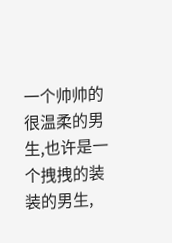一个帅帅的很温柔的男生,也许是一个拽拽的装装的男生,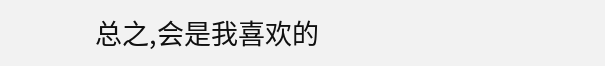总之,会是我喜欢的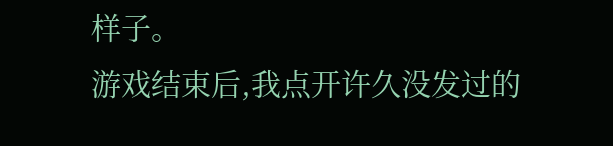样子。
游戏结束后,我点开许久没发过的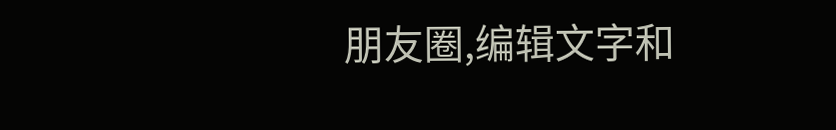朋友圈,编辑文字和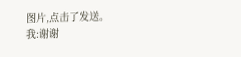图片,点击了发送。
我:谢谢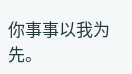你事事以我为先。